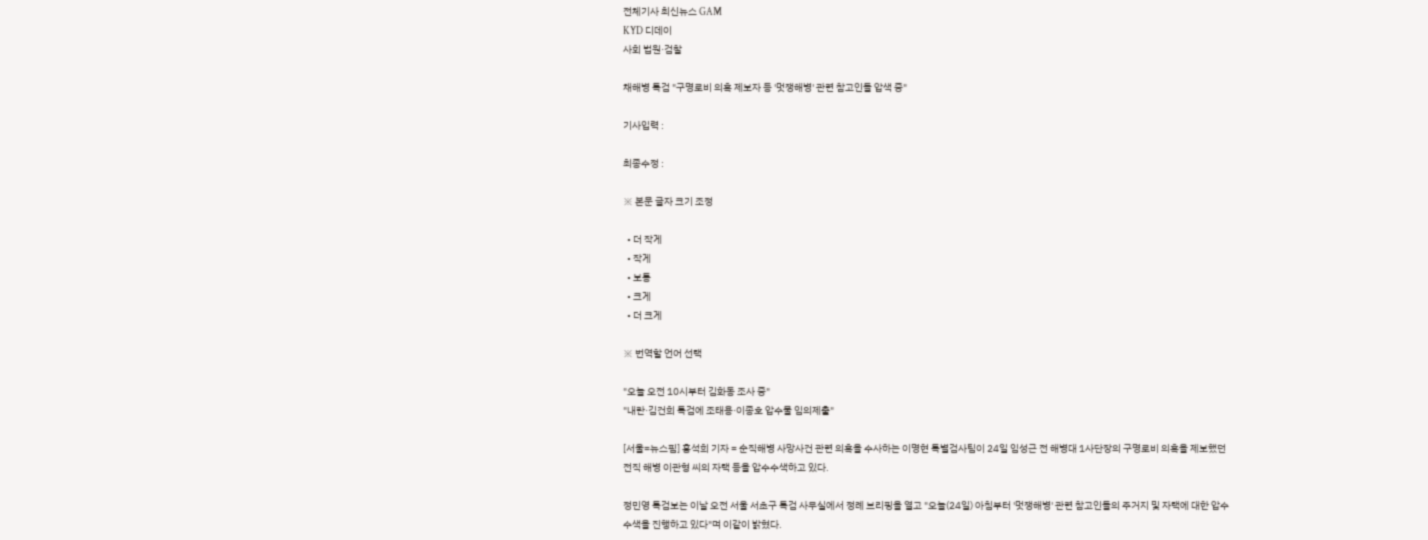전체기사 최신뉴스 GAM
KYD 디데이
사회 법원·검찰

채해병 특검 "구명로비 의혹 제보자 등 '멋쟁해병' 관련 참고인들 압색 중"

기사입력 :

최종수정 :

※ 본문 글자 크기 조정

  • 더 작게
  • 작게
  • 보통
  • 크게
  • 더 크게

※ 번역할 언어 선택

"오늘 오전 10시부터 김화동 조사 중"
"내란·김건희 특검에 조태용·이종호 압수물 임의제출"

[서울=뉴스핌] 홍석희 기자 = 순직해병 사망사건 관련 의혹을 수사하는 이명현 특별검사팀이 24일 임성근 전 해병대 1사단장의 구명로비 의혹을 제보했던 전직 해병 이관형 씨의 자택 등을 압수수색하고 있다.

정민영 특검보는 이날 오전 서울 서초구 특검 사무실에서 정례 브리핑을 열고 "오늘(24일) 아침부터 '멋쟁해병' 관련 참고인들의 주거지 및 자택에 대한 압수수색을 진행하고 있다"며 이같이 밝혔다.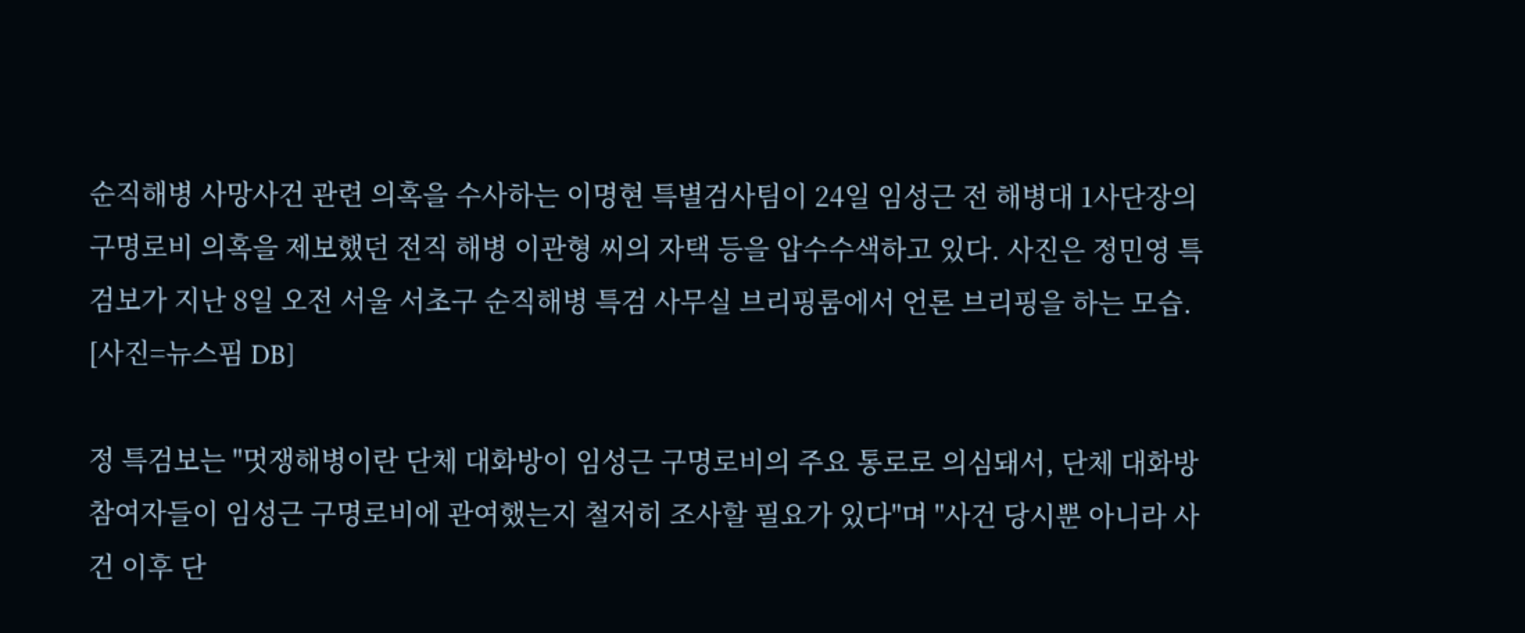순직해병 사망사건 관련 의혹을 수사하는 이명현 특별검사팀이 24일 임성근 전 해병대 1사단장의 구명로비 의혹을 제보했던 전직 해병 이관형 씨의 자택 등을 압수수색하고 있다. 사진은 정민영 특검보가 지난 8일 오전 서울 서초구 순직해병 특검 사무실 브리핑룸에서 언론 브리핑을 하는 모습. [사진=뉴스핌 DB]

정 특검보는 "멋쟁해병이란 단체 대화방이 임성근 구명로비의 주요 통로로 의심돼서, 단체 대화방 참여자들이 임성근 구명로비에 관여했는지 철저히 조사할 필요가 있다"며 "사건 당시뿐 아니라 사건 이후 단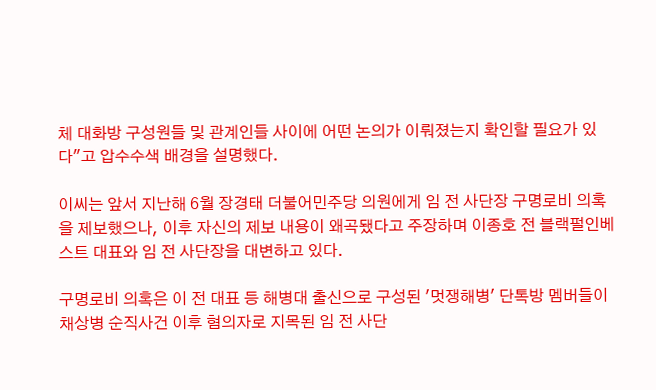체 대화방 구성원들 및 관계인들 사이에 어떤 논의가 이뤄졌는지 확인할 필요가 있다"고 압수수색 배경을 설명했다.

이씨는 앞서 지난해 6월 장경태 더불어민주당 의원에게 임 전 사단장 구명로비 의혹을 제보했으나, 이후 자신의 제보 내용이 왜곡됐다고 주장하며 이종호 전 블랙펄인베스트 대표와 임 전 사단장을 대변하고 있다.

구명로비 의혹은 이 전 대표 등 해병대 출신으로 구성된 '멋쟁해병' 단톡방 멤버들이 채상병 순직사건 이후 혐의자로 지목된 임 전 사단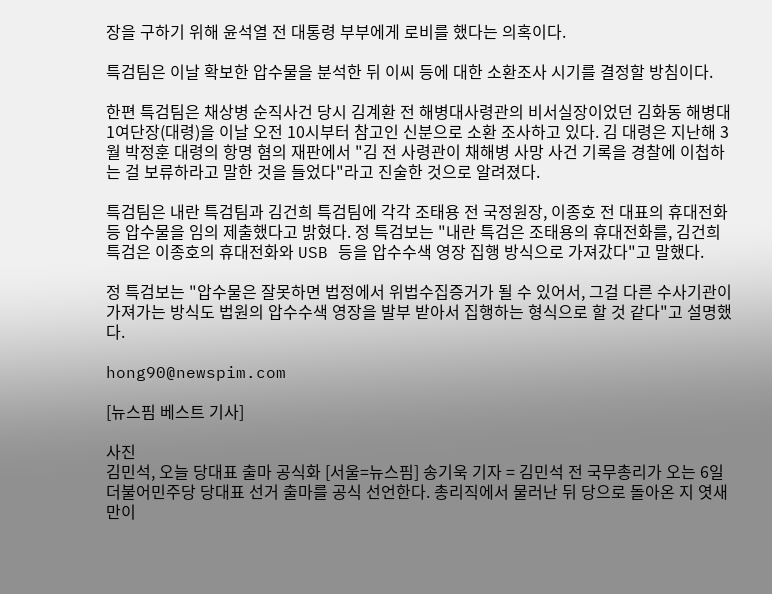장을 구하기 위해 윤석열 전 대통령 부부에게 로비를 했다는 의혹이다.

특검팀은 이날 확보한 압수물을 분석한 뒤 이씨 등에 대한 소환조사 시기를 결정할 방침이다.

한편 특검팀은 채상병 순직사건 당시 김계환 전 해병대사령관의 비서실장이었던 김화동 해병대 1여단장(대령)을 이날 오전 10시부터 참고인 신분으로 소환 조사하고 있다. 김 대령은 지난해 3월 박정훈 대령의 항명 혐의 재판에서 "김 전 사령관이 채해병 사망 사건 기록을 경찰에 이첩하는 걸 보류하라고 말한 것을 들었다"라고 진술한 것으로 알려졌다.

특검팀은 내란 특검팀과 김건희 특검팀에 각각 조태용 전 국정원장, 이종호 전 대표의 휴대전화 등 압수물을 임의 제출했다고 밝혔다. 정 특검보는 "내란 특검은 조태용의 휴대전화를, 김건희 특검은 이종호의 휴대전화와 USB 등을 압수수색 영장 집행 방식으로 가져갔다"고 말했다.

정 특검보는 "압수물은 잘못하면 법정에서 위법수집증거가 될 수 있어서, 그걸 다른 수사기관이 가져가는 방식도 법원의 압수수색 영장을 발부 받아서 집행하는 형식으로 할 것 같다"고 설명했다.

hong90@newspim.com

[뉴스핌 베스트 기사]

사진
김민석, 오늘 당대표 출마 공식화 [서울=뉴스핌] 송기욱 기자 = 김민석 전 국무총리가 오는 6일 더불어민주당 당대표 선거 출마를 공식 선언한다. 총리직에서 물러난 뒤 당으로 돌아온 지 엿새 만이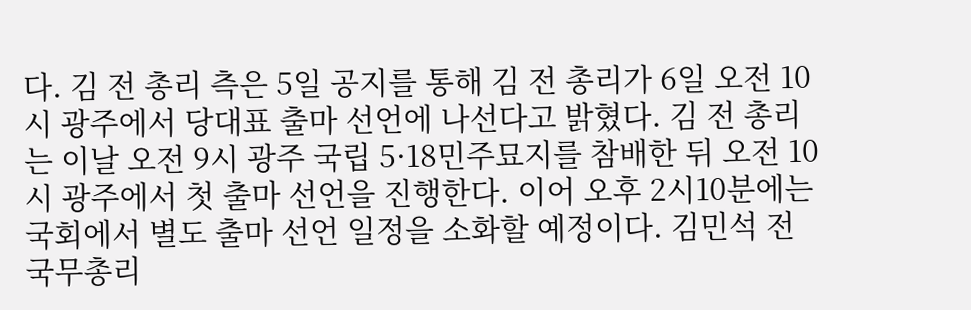다. 김 전 총리 측은 5일 공지를 통해 김 전 총리가 6일 오전 10시 광주에서 당대표 출마 선언에 나선다고 밝혔다. 김 전 총리는 이날 오전 9시 광주 국립 5·18민주묘지를 참배한 뒤 오전 10시 광주에서 첫 출마 선언을 진행한다. 이어 오후 2시10분에는 국회에서 별도 출마 선언 일정을 소화할 예정이다. 김민석 전 국무총리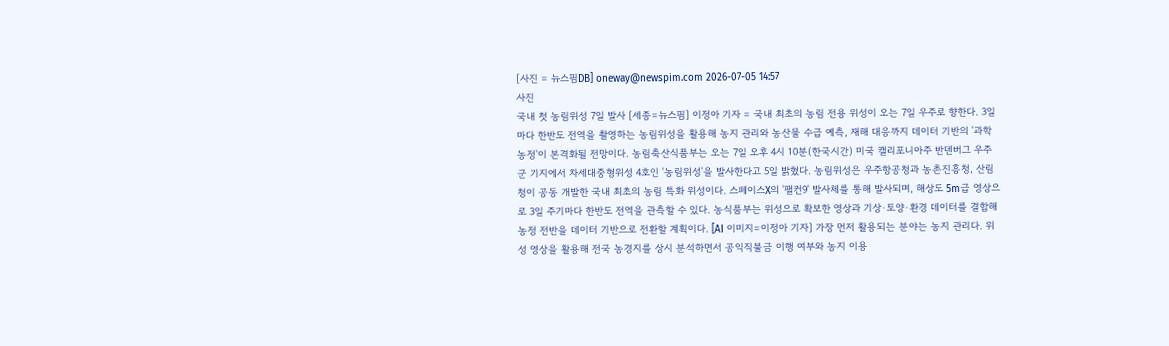[사진 = 뉴스핌DB] oneway@newspim.com 2026-07-05 14:57
사진
국내 첫 농림위성 7일 발사 [세종=뉴스핌] 이정아 기자 = 국내 최초의 농림 전용 위성이 오는 7일 우주로 향한다. 3일마다 한반도 전역을 촬영하는 농림위성을 활용해 농지 관리와 농산물 수급 예측, 재해 대응까지 데이터 기반의 '과학농정'이 본격화될 전망이다. 농림축산식품부는 오는 7일 오후 4시 10분(한국시간) 미국 캘리포니아주 반덴버그 우주군 기지에서 차세대중형위성 4호인 '농림위성'을 발사한다고 5일 밝혔다. 농림위성은 우주항공청과 농촌진흥청, 산림청이 공동 개발한 국내 최초의 농림 특화 위성이다. 스페이스X의 '팰컨9' 발사체를 통해 발사되며, 해상도 5m급 영상으로 3일 주기마다 한반도 전역을 관측할 수 있다. 농식품부는 위성으로 확보한 영상과 기상·토양·환경 데이터를 결합해 농정 전반을 데이터 기반으로 전환할 계획이다. [AI 이미지=이정아 기자] 가장 먼저 활용되는 분야는 농지 관리다. 위성 영상을 활용해 전국 농경지를 상시 분석하면서 공익직불금 이행 여부와 농지 이용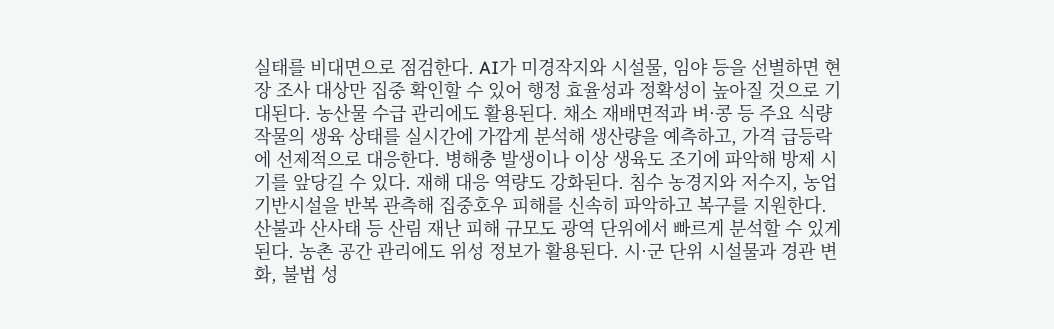실태를 비대면으로 점검한다. AI가 미경작지와 시설물, 임야 등을 선별하면 현장 조사 대상만 집중 확인할 수 있어 행정 효율성과 정확성이 높아질 것으로 기대된다. 농산물 수급 관리에도 활용된다. 채소 재배면적과 벼·콩 등 주요 식량작물의 생육 상태를 실시간에 가깝게 분석해 생산량을 예측하고, 가격 급등락에 선제적으로 대응한다. 병해충 발생이나 이상 생육도 조기에 파악해 방제 시기를 앞당길 수 있다. 재해 대응 역량도 강화된다. 침수 농경지와 저수지, 농업기반시설을 반복 관측해 집중호우 피해를 신속히 파악하고 복구를 지원한다. 산불과 산사태 등 산림 재난 피해 규모도 광역 단위에서 빠르게 분석할 수 있게 된다. 농촌 공간 관리에도 위성 정보가 활용된다. 시·군 단위 시설물과 경관 변화, 불법 성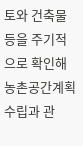토와 건축물 등을 주기적으로 확인해 농촌공간계획 수립과 관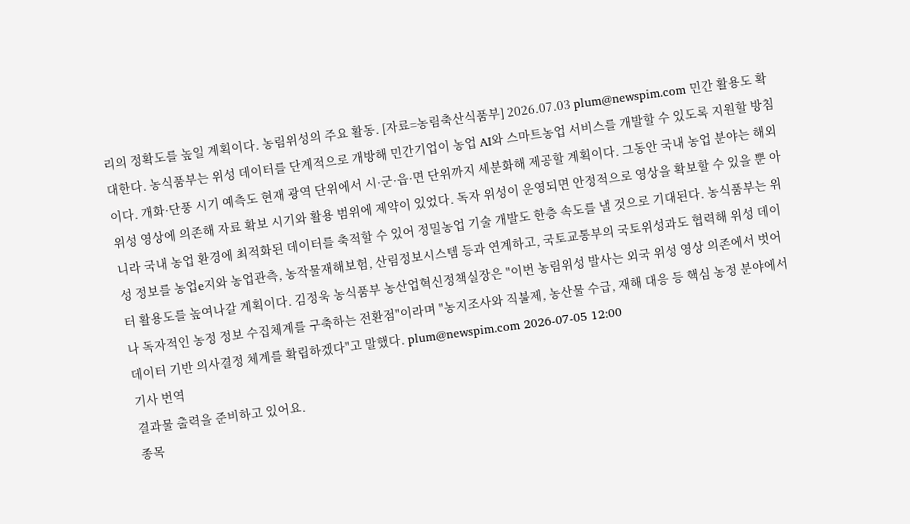리의 정확도를 높일 계획이다. 농림위성의 주요 활동. [자료=농림축산식품부] 2026.07.03 plum@newspim.com 민간 활용도 확대한다. 농식품부는 위성 데이터를 단계적으로 개방해 민간기업이 농업 AI와 스마트농업 서비스를 개발할 수 있도록 지원할 방침이다. 개화·단풍 시기 예측도 현재 광역 단위에서 시·군·읍·면 단위까지 세분화해 제공할 계획이다. 그동안 국내 농업 분야는 해외 위성 영상에 의존해 자료 확보 시기와 활용 범위에 제약이 있었다. 독자 위성이 운영되면 안정적으로 영상을 확보할 수 있을 뿐 아니라 국내 농업 환경에 최적화된 데이터를 축적할 수 있어 정밀농업 기술 개발도 한층 속도를 낼 것으로 기대된다. 농식품부는 위성 정보를 농업e지와 농업관측, 농작물재해보험, 산림정보시스템 등과 연계하고, 국토교통부의 국토위성과도 협력해 위성 데이터 활용도를 높여나갈 계획이다. 김정욱 농식품부 농산업혁신정책실장은 "이번 농림위성 발사는 외국 위성 영상 의존에서 벗어나 독자적인 농정 정보 수집체계를 구축하는 전환점"이라며 "농지조사와 직불제, 농산물 수급, 재해 대응 등 핵심 농정 분야에서 데이터 기반 의사결정 체계를 확립하겠다"고 말했다. plum@newspim.com 2026-07-05 12:00
기사 번역
결과물 출력을 준비하고 있어요.
종목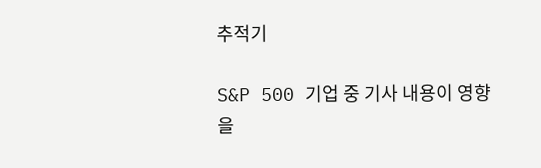추적기

S&P 500 기업 중 기사 내용이 영향을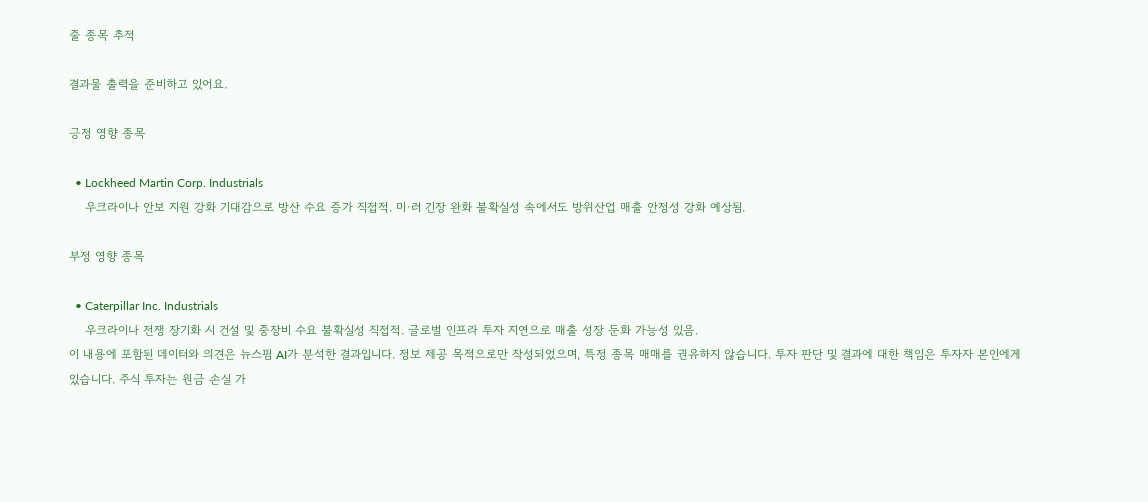줄 종목 추적

결과물 출력을 준비하고 있어요.

긍정 영향 종목

  • Lockheed Martin Corp. Industrials
    우크라이나 안보 지원 강화 기대감으로 방산 수요 증가 직접적. 미·러 긴장 완화 불확실성 속에서도 방위산업 매출 안정성 강화 예상됨.

부정 영향 종목

  • Caterpillar Inc. Industrials
    우크라이나 전쟁 장기화 시 건설 및 중장비 수요 불확실성 직접적. 글로벌 인프라 투자 지연으로 매출 성장 둔화 가능성 있음.
이 내용에 포함된 데이터와 의견은 뉴스핌 AI가 분석한 결과입니다. 정보 제공 목적으로만 작성되었으며, 특정 종목 매매를 권유하지 않습니다. 투자 판단 및 결과에 대한 책임은 투자자 본인에게 있습니다. 주식 투자는 원금 손실 가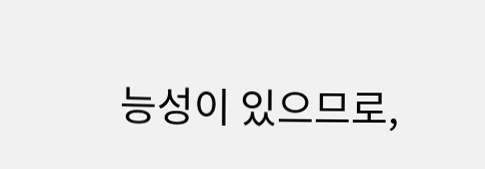능성이 있으므로,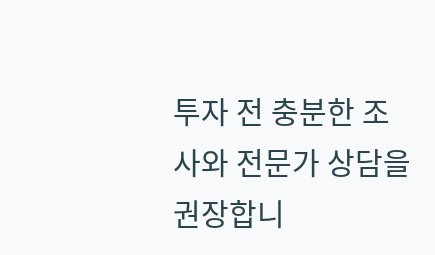투자 전 충분한 조사와 전문가 상담을 권장합니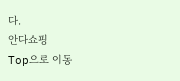다.
안다쇼핑
Top으로 이동